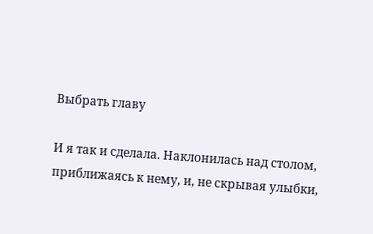Выбрать главу

И я так и сделала. Наклонилась над столом, приближаясь к нему, и, не скрывая улыбки,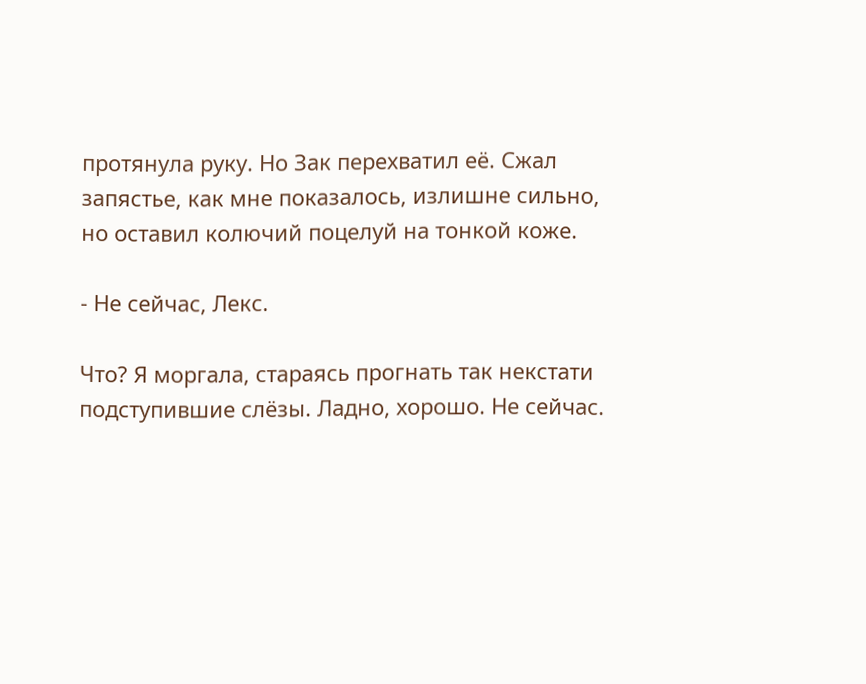протянула руку. Но Зак перехватил её. Сжал запястье, как мне показалось, излишне сильно, но оставил колючий поцелуй на тонкой коже.

- Не сейчас, Лекс.

Что? Я моргала, стараясь прогнать так некстати подступившие слёзы. Ладно, хорошо. Не сейчас.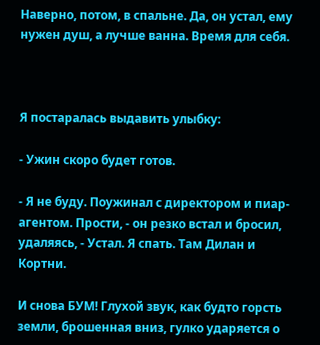Наверно, потом, в спальне. Да, он устал, ему нужен душ, а лучше ванна. Время для себя.



Я постаралась выдавить улыбку:

- Ужин скоро будет готов.

- Я не буду. Поужинал с директором и пиар-агентом. Прости, - он резко встал и бросил, удаляясь, - Устал. Я спать. Там Дилан и Кортни.

И снова БУМ! Глухой звук, как будто горсть земли, брошенная вниз, гулко ударяется о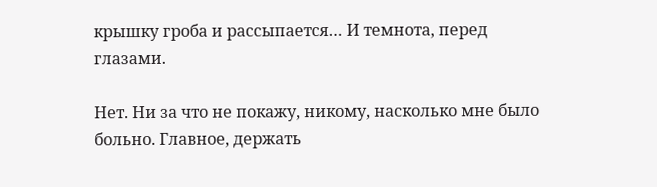крышку гроба и рассыпается… И темнота, перед глазами.

Нет. Ни за что не покажу, никому, насколько мне было больно. Главное, держать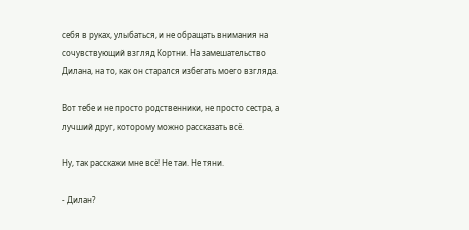себя в руках, улыбаться, и не обращать внимания на сочувствующий взгляд Кортни. На замешательство Дилана, на то, как он старался избегать моего взгляда.

Вот тебе и не просто родственники, не просто сестра, а лучший друг, которому можно рассказать всё.

Ну, так расскажи мне всё! Не таи. Не тяни.

- Дилан?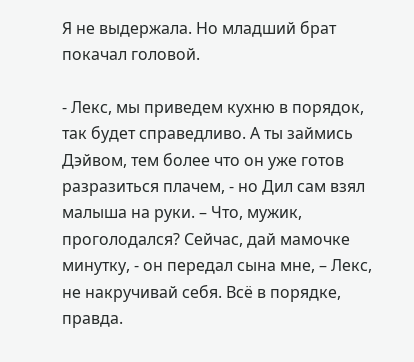Я не выдержала. Но младший брат покачал головой.

- Лекс, мы приведем кухню в порядок, так будет справедливо. А ты займись Дэйвом, тем более что он уже готов разразиться плачем, - но Дил сам взял малыша на руки. – Что, мужик, проголодался? Сейчас, дай мамочке минутку, - он передал сына мне, – Лекс, не накручивай себя. Всё в порядке, правда.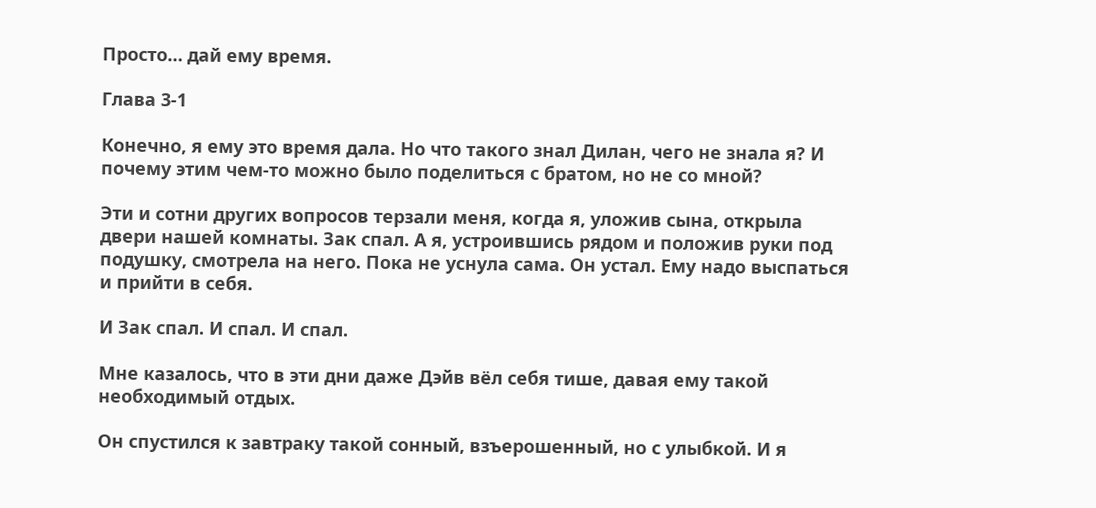Просто… дай ему время.

Глава 3-1

Конечно, я ему это время дала. Но что такого знал Дилан, чего не знала я? И почему этим чем-то можно было поделиться с братом, но не со мной?

Эти и сотни других вопросов терзали меня, когда я, уложив сына, открыла двери нашей комнаты. Зак спал. А я, устроившись рядом и положив руки под подушку, смотрела на него. Пока не уснула сама. Он устал. Ему надо выспаться и прийти в себя.

И Зак спал. И спал. И спал.

Мне казалось, что в эти дни даже Дэйв вёл себя тише, давая ему такой необходимый отдых.

Он спустился к завтраку такой сонный, взъерошенный, но с улыбкой. И я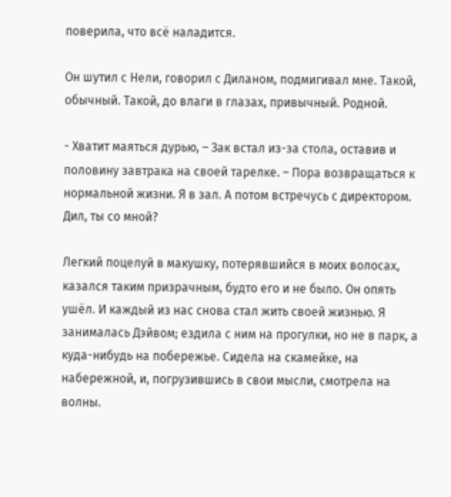поверила, что всё наладится.

Он шутил с Нели, говорил с Диланом, подмигивал мне. Такой, обычный. Такой, до влаги в глазах, привычный. Родной.

- Хватит маяться дурью, – Зак встал из-за стола, оставив и половину завтрака на своей тарелке. – Пора возвращаться к нормальной жизни. Я в зал. А потом встречусь с директором. Дил, ты со мной?

Легкий поцелуй в макушку, потерявшийся в моих волосах, казался таким призрачным, будто его и не было. Он опять ушёл. И каждый из нас снова стал жить своей жизнью. Я занималась Дэйвом; ездила с ним на прогулки, но не в парк, а куда-нибудь на побережье. Сидела на скамейке, на набережной, и, погрузившись в свои мысли, смотрела на волны.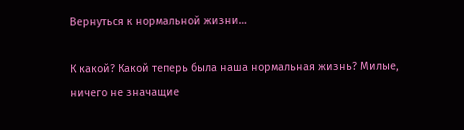Вернуться к нормальной жизни…

К какой? Какой теперь была наша нормальная жизнь? Милые, ничего не значащие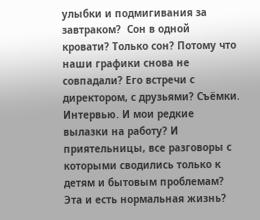улыбки и подмигивания за завтраком?  Сон в одной кровати? Только сон? Потому что наши графики снова не совпадали? Его встречи с директором, с друзьями? Съёмки. Интервью. И мои редкие вылазки на работу? И приятельницы, все разговоры с которыми сводились только к детям и бытовым проблемам? Эта и есть нормальная жизнь?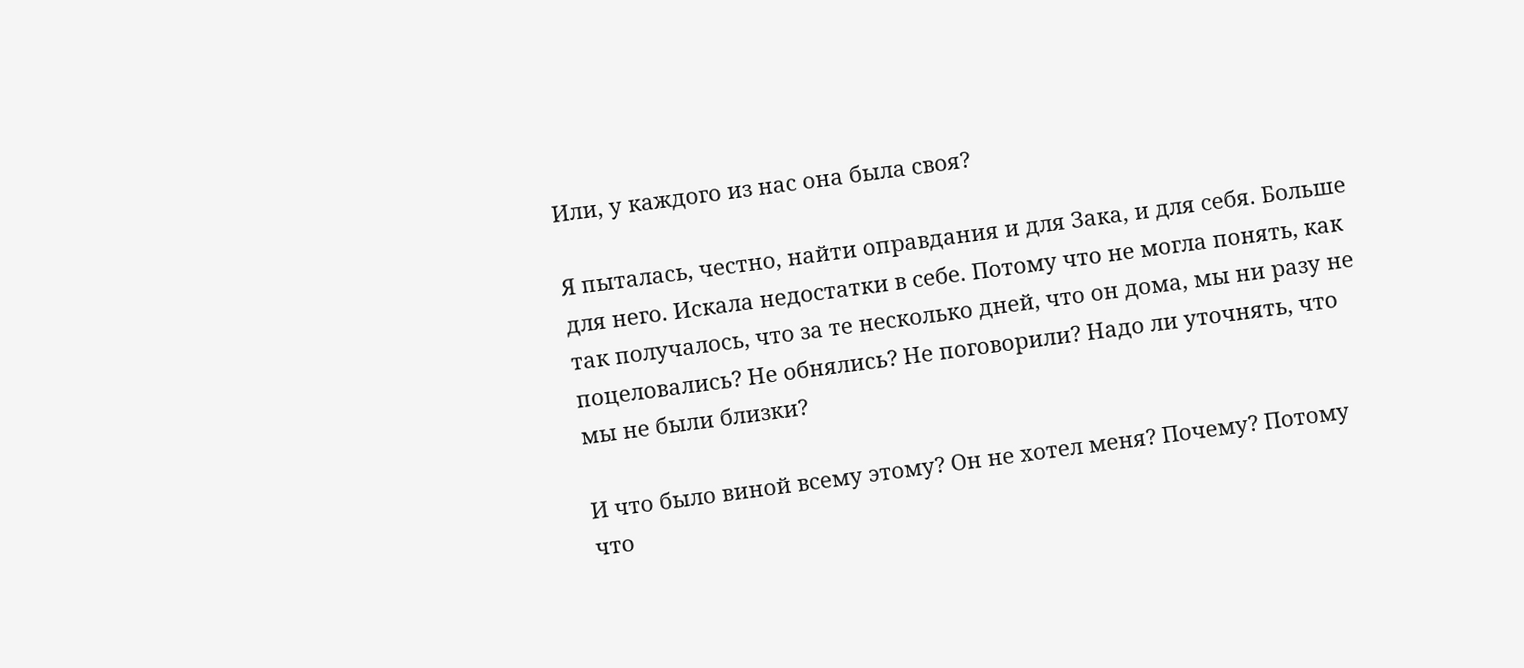Или, у каждого из нас она была своя?

Я пыталась, честно, найти оправдания и для Зака, и для себя. Больше для него. Искала недостатки в себе. Потому что не могла понять, как так получалось, что за те несколько дней, что он дома, мы ни разу не поцеловались? Не обнялись? Не поговорили? Надо ли уточнять, что мы не были близки?

И что было виной всему этому? Он не хотел меня? Почему? Потому что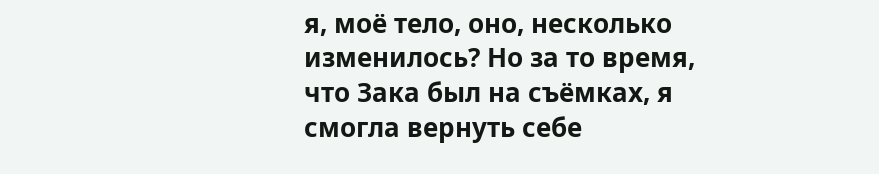я, моё тело, оно, несколько изменилось? Но за то время, что Зака был на съёмках, я смогла вернуть себе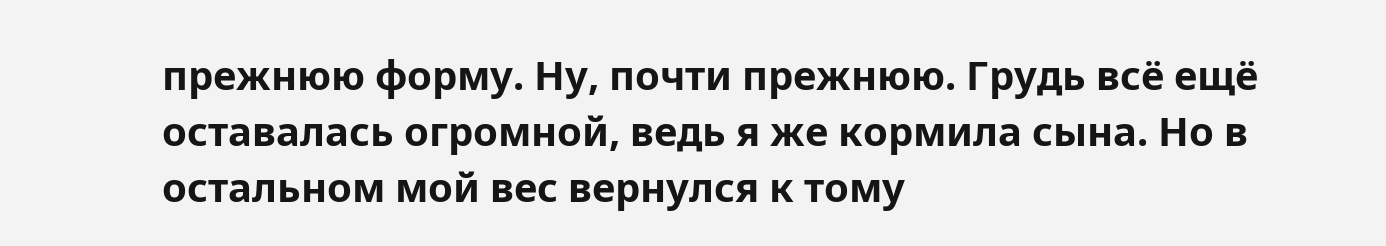прежнюю форму. Ну, почти прежнюю. Грудь всё ещё оставалась огромной, ведь я же кормила сына. Но в остальном мой вес вернулся к тому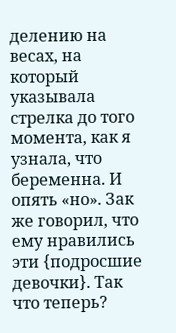делению на весах, на который указывала стрелка до того момента, как я узнала, что беременна. И опять «но». Зак же говорил, что ему нравились эти {подросшие девочки}. Так что теперь?